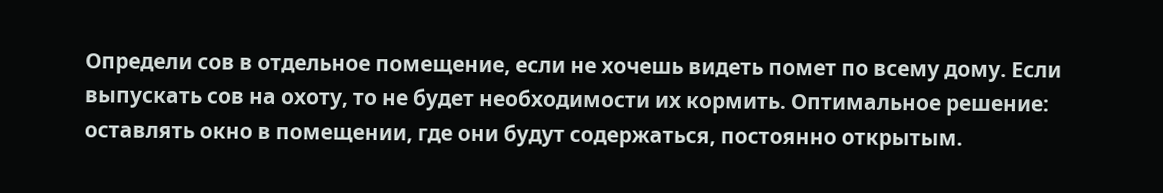Определи сов в отдельное помещение, если не хочешь видеть помет по всему дому. Если выпускать сов на охоту, то не будет необходимости их кормить. Оптимальное решение: оставлять окно в помещении, где они будут содержаться, постоянно открытым.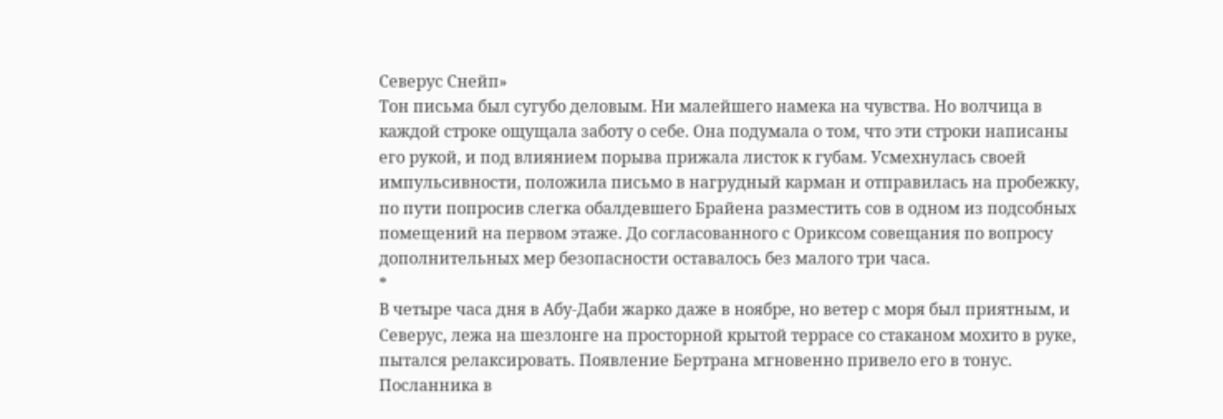Северус Снейп»
Тон письма был сугубо деловым. Ни малейшего намека на чувства. Но волчица в каждой строке ощущала заботу о себе. Она подумала о том, что эти строки написаны его рукой, и под влиянием порыва прижала листок к губам. Усмехнулась своей импульсивности, положила письмо в нагрудный карман и отправилась на пробежку, по пути попросив слегка обалдевшего Брайена разместить сов в одном из подсобных помещений на первом этаже. До согласованного с Ориксом совещания по вопросу дополнительных мер безопасности оставалось без малого три часа.
*
В четыре часа дня в Абу-Даби жарко даже в ноябре, но ветер с моря был приятным, и Северус, лежа на шезлонге на просторной крытой террасе со стаканом мохито в руке, пытался релаксировать. Появление Бертрана мгновенно привело его в тонус. Посланника в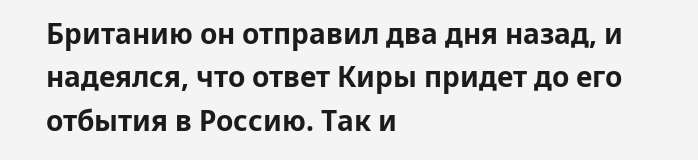Британию он отправил два дня назад, и надеялся, что ответ Киры придет до его отбытия в Россию. Так и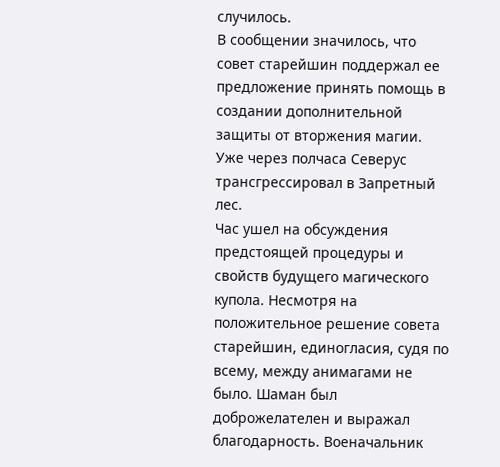случилось.
В сообщении значилось, что совет старейшин поддержал ее предложение принять помощь в создании дополнительной защиты от вторжения магии. Уже через полчаса Северус трансгрессировал в Запретный лес.
Час ушел на обсуждения предстоящей процедуры и свойств будущего магического купола. Несмотря на положительное решение совета старейшин, единогласия, судя по всему, между анимагами не было. Шаман был доброжелателен и выражал благодарность. Военачальник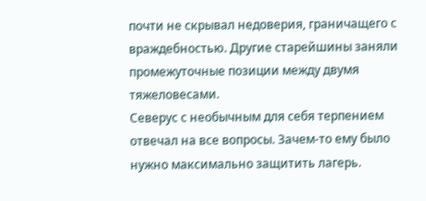почти не скрывал недоверия, граничащего с враждебностью. Другие старейшины заняли промежуточные позиции между двумя тяжеловесами.
Северус с необычным для себя терпением отвечал на все вопросы. Зачем-то ему было нужно максимально защитить лагерь.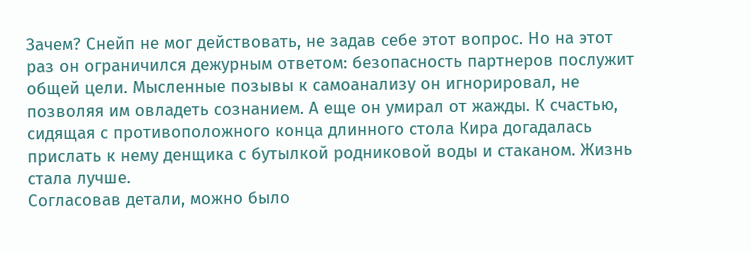Зачем? Снейп не мог действовать, не задав себе этот вопрос. Но на этот раз он ограничился дежурным ответом: безопасность партнеров послужит общей цели. Мысленные позывы к самоанализу он игнорировал, не позволяя им овладеть сознанием. А еще он умирал от жажды. К счастью, сидящая с противоположного конца длинного стола Кира догадалась прислать к нему денщика с бутылкой родниковой воды и стаканом. Жизнь стала лучше.
Согласовав детали, можно было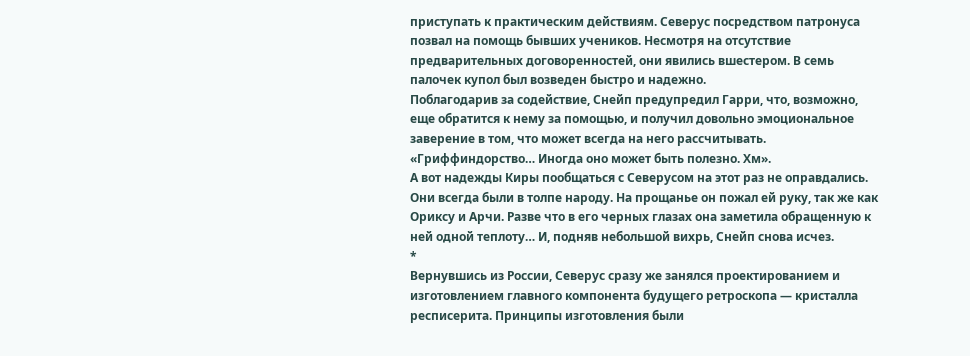приступать к практическим действиям. Северус посредством патронуса позвал на помощь бывших учеников. Несмотря на отсутствие предварительных договоренностей, они явились вшестером. В семь палочек купол был возведен быстро и надежно.
Поблагодарив за содействие, Снейп предупредил Гарри, что, возможно, еще обратится к нему за помощью, и получил довольно эмоциональное заверение в том, что может всегда на него рассчитывать. «Гриффиндорство… Иногда оно может быть полезно. Хм».
А вот надежды Киры пообщаться с Северусом на этот раз не оправдались. Они всегда были в толпе народу. На прощанье он пожал ей руку, так же как Ориксу и Арчи. Разве что в его черных глазах она заметила обращенную к ней одной теплоту… И, подняв небольшой вихрь, Снейп снова исчез.
*
Вернувшись из России, Северус сразу же занялся проектированием и изготовлением главного компонента будущего ретроскопа — кристалла респисерита. Принципы изготовления были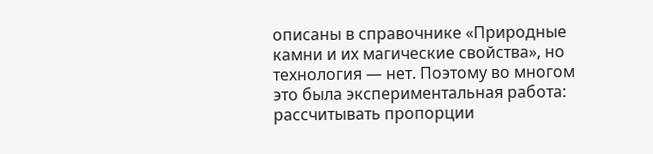описаны в справочнике «Природные камни и их магические свойства», но технология — нет. Поэтому во многом это была экспериментальная работа: рассчитывать пропорции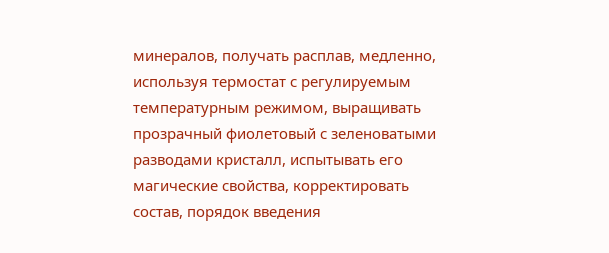минералов, получать расплав, медленно, используя термостат с регулируемым температурным режимом, выращивать прозрачный фиолетовый с зеленоватыми разводами кристалл, испытывать его магические свойства, корректировать состав, порядок введения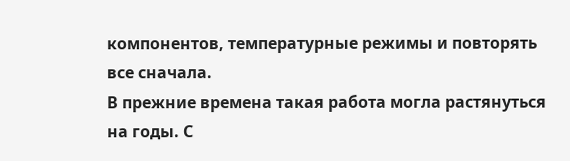компонентов, температурные режимы и повторять все сначала.
В прежние времена такая работа могла растянуться на годы. С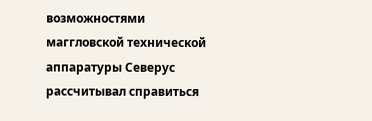возможностями маггловской технической аппаратуры Северус рассчитывал справиться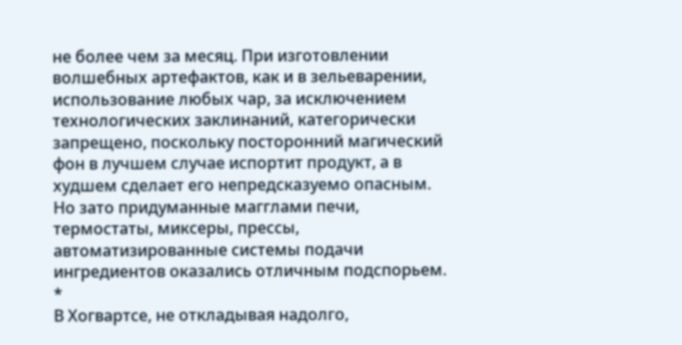не более чем за месяц. При изготовлении волшебных артефактов, как и в зельеварении, использование любых чар, за исключением технологических заклинаний, категорически запрещено, поскольку посторонний магический фон в лучшем случае испортит продукт, а в худшем сделает его непредсказуемо опасным. Но зато придуманные магглами печи, термостаты, миксеры, прессы, автоматизированные системы подачи ингредиентов оказались отличным подспорьем.
*
В Хогвартсе, не откладывая надолго,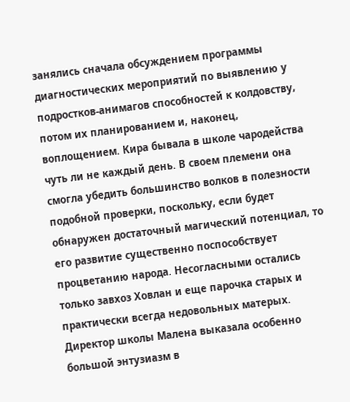занялись сначала обсуждением программы диагностических мероприятий по выявлению у подростков-анимагов способностей к колдовству, потом их планированием и, наконец, воплощением. Кира бывала в школе чародейства чуть ли не каждый день. В своем племени она смогла убедить большинство волков в полезности подобной проверки, поскольку, если будет обнаружен достаточный магический потенциал, то его развитие существенно поспособствует процветанию народа. Несогласными остались только завхоз Ховлан и еще парочка старых и практически всегда недовольных матерых. Директор школы Малена выказала особенно большой энтузиазм в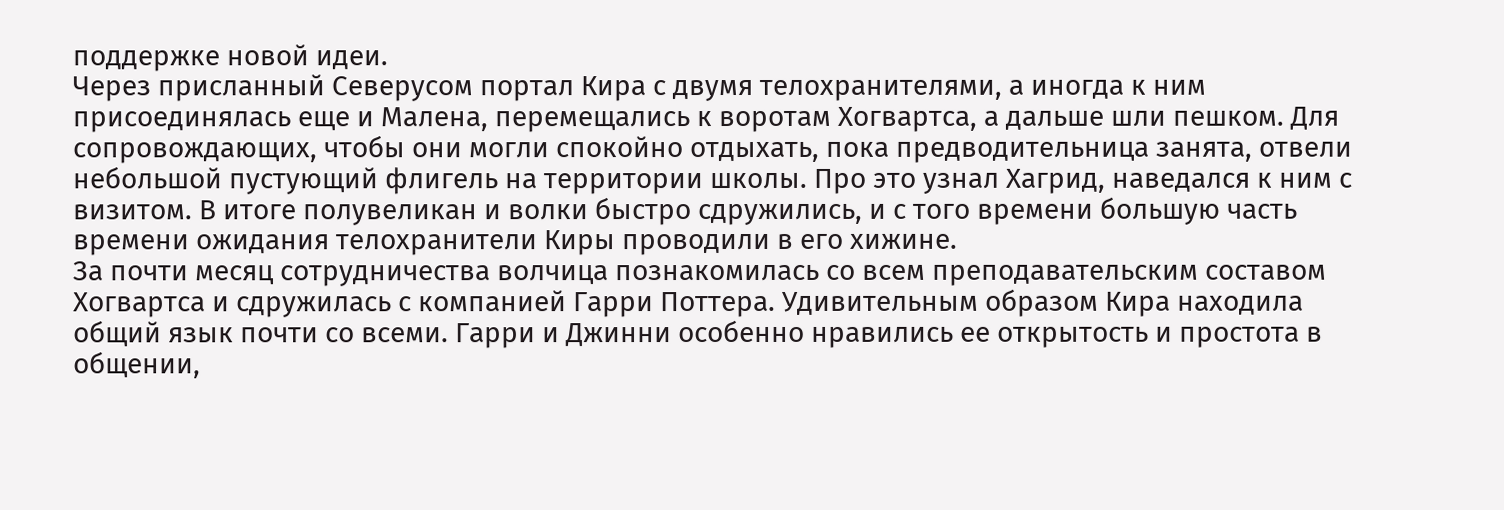поддержке новой идеи.
Через присланный Северусом портал Кира с двумя телохранителями, а иногда к ним присоединялась еще и Малена, перемещались к воротам Хогвартса, а дальше шли пешком. Для сопровождающих, чтобы они могли спокойно отдыхать, пока предводительница занята, отвели небольшой пустующий флигель на территории школы. Про это узнал Хагрид, наведался к ним с визитом. В итоге полувеликан и волки быстро сдружились, и с того времени большую часть времени ожидания телохранители Киры проводили в его хижине.
За почти месяц сотрудничества волчица познакомилась со всем преподавательским составом Хогвартса и сдружилась с компанией Гарри Поттера. Удивительным образом Кира находила общий язык почти со всеми. Гарри и Джинни особенно нравились ее открытость и простота в общении,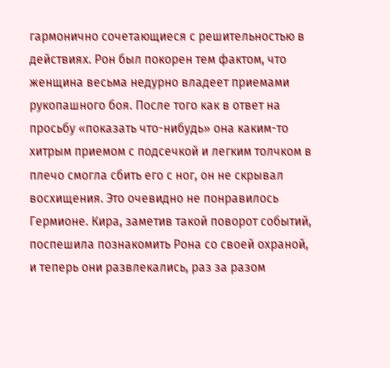гармонично сочетающиеся с решительностью в действиях. Рон был покорен тем фактом, что женщина весьма недурно владеет приемами рукопашного боя. После того как в ответ на просьбу «показать что-нибудь» она каким-то хитрым приемом с подсечкой и легким толчком в плечо смогла сбить его с ног, он не скрывал восхищения. Это очевидно не понравилось Гермионе. Кира, заметив такой поворот событий, поспешила познакомить Рона со своей охраной, и теперь они развлекались, раз за разом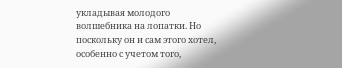укладывая молодого волшебника на лопатки. Но поскольку он и сам этого хотел, особенно с учетом того,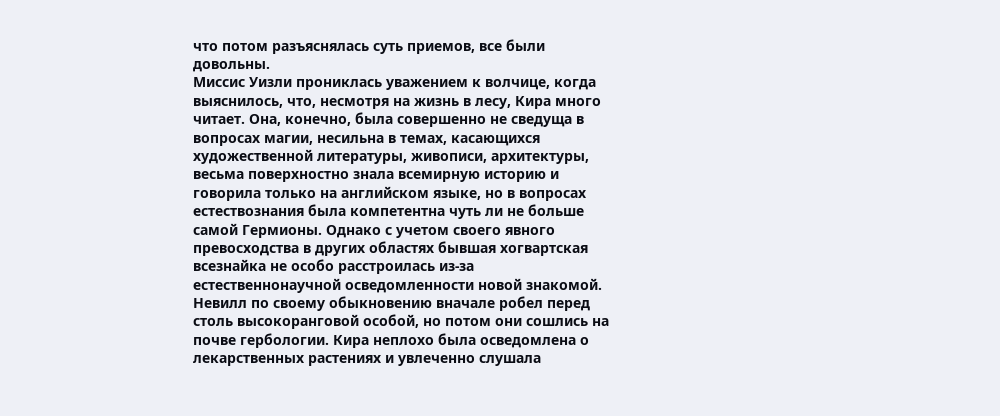что потом разъяснялась суть приемов, все были довольны.
Миссис Уизли прониклась уважением к волчице, когда выяснилось, что, несмотря на жизнь в лесу, Кира много читает. Она, конечно, была совершенно не сведуща в вопросах магии, несильна в темах, касающихся художественной литературы, живописи, архитектуры, весьма поверхностно знала всемирную историю и говорила только на английском языке, но в вопросах естествознания была компетентна чуть ли не больше самой Гермионы. Однако с учетом своего явного превосходства в других областях бывшая хогвартская всезнайка не особо расстроилась из-за естественнонаучной осведомленности новой знакомой.
Невилл по своему обыкновению вначале робел перед столь высокоранговой особой, но потом они сошлись на почве гербологии. Кира неплохо была осведомлена о лекарственных растениях и увлеченно слушала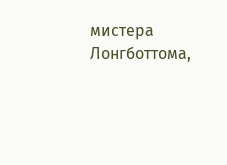мистера Лонгботтома,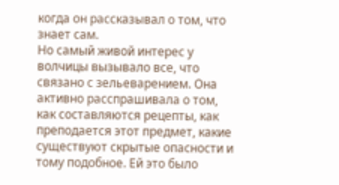когда он рассказывал о том, что знает сам.
Но самый живой интерес у волчицы вызывало все, что связано с зельеварением. Она активно расспрашивала о том, как составляются рецепты, как преподается этот предмет, какие существуют скрытые опасности и тому подобное. Ей это было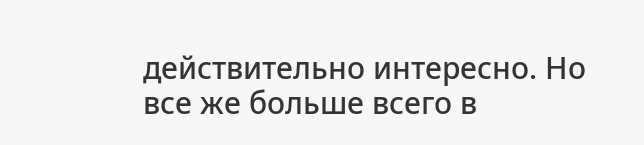действительно интересно. Но все же больше всего в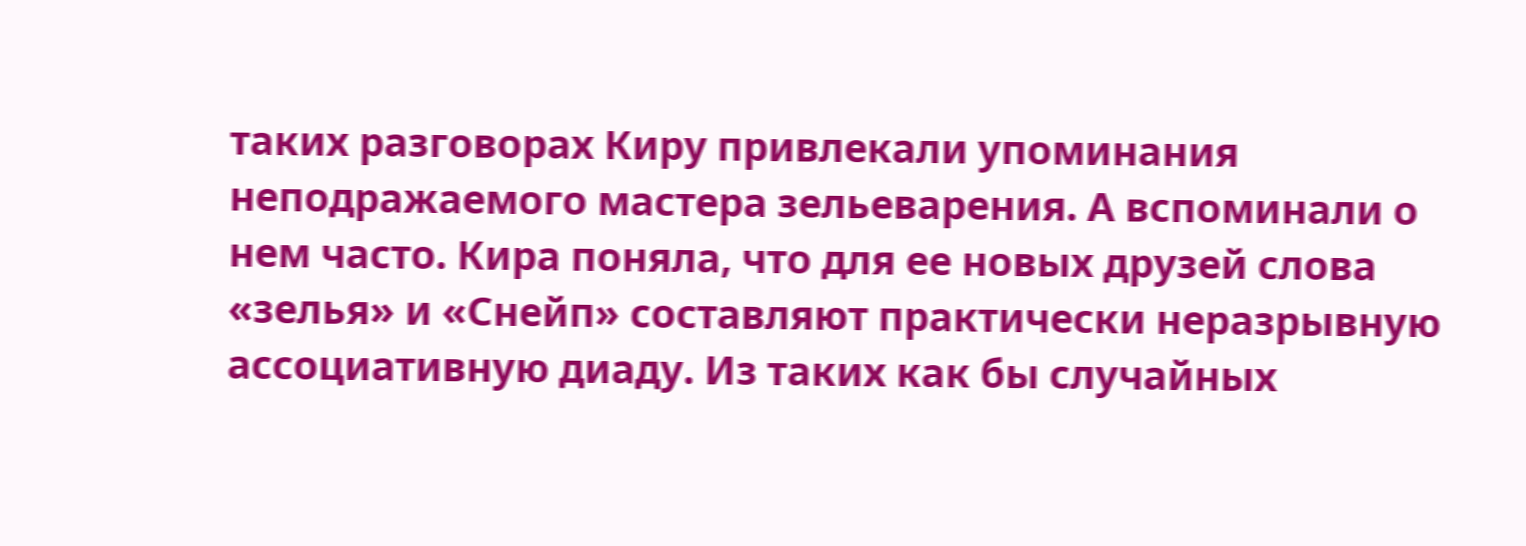таких разговорах Киру привлекали упоминания неподражаемого мастера зельеварения. А вспоминали о нем часто. Кира поняла, что для ее новых друзей слова «зелья» и «Снейп» составляют практически неразрывную ассоциативную диаду. Из таких как бы случайных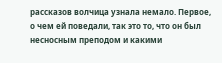рассказов волчица узнала немало. Первое, о чем ей поведали, так это то, что он был несносным преподом и какими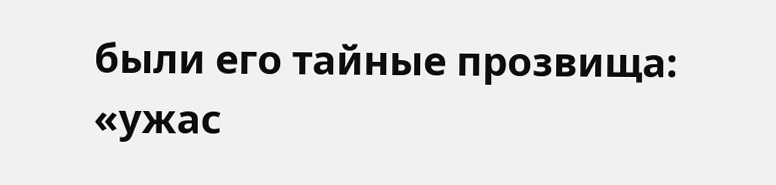были его тайные прозвища: «ужас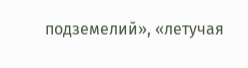подземелий», «летучая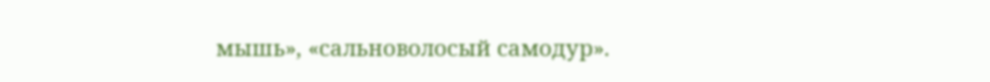мышь», «сальноволосый самодур».